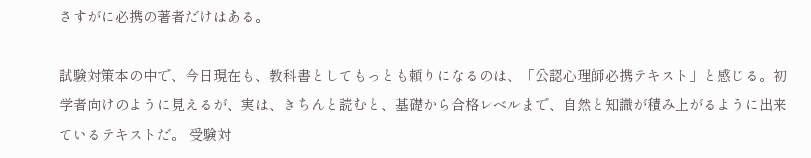さすがに必携の著者だけはある。

試験対策本の中で、今日現在も、教科書としてもっとも頼りになるのは、「公認心理師必携テキスト」と感じる。初学者向けのように見えるが、実は、きちんと読むと、基礎から合格レベルまで、自然と知識が積み上がるように出来ているテキストだ。 受験対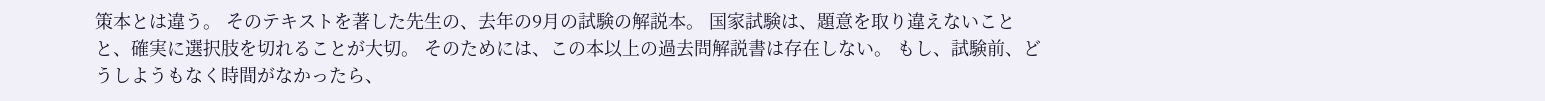策本とは違う。 そのテキストを著した先生の、去年の9月の試験の解説本。 国家試験は、題意を取り違えないことと、確実に選択肢を切れることが大切。 そのためには、この本以上の過去問解説書は存在しない。 もし、試験前、どうしようもなく時間がなかったら、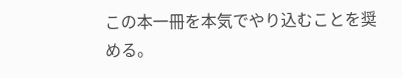この本一冊を本気でやり込むことを奨める。